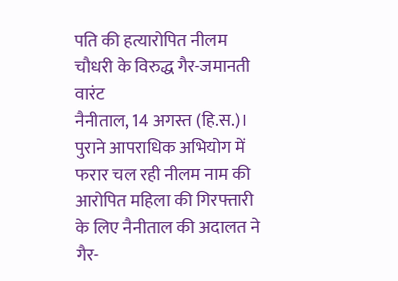पति की हत्यारोपित नीलम चौधरी के विरुद्ध गैर-जमानती वारंट
नैनीताल, 14 अगस्त (हि.स.)। पुराने आपराधिक अभियोग में फरार चल रही नीलम नाम की आरोपित महिला की गिरफ्तारी के लिए नैनीताल की अदालत ने गैर-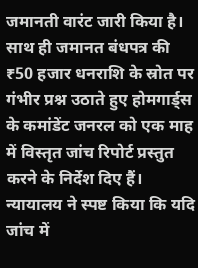जमानती वारंट जारी किया है। साथ ही जमानत बंधपत्र की ₹50 हजार धनराशि के स्रोत पर गंभीर प्रश्न उठाते हुए होमगार्ड्स के कमांडेंट जनरल को एक माह में विस्तृत जांच रिपोर्ट प्रस्तुत करने के निर्देश दिए हैं। न्यायालय ने स्पष्ट किया कि यदि जांच में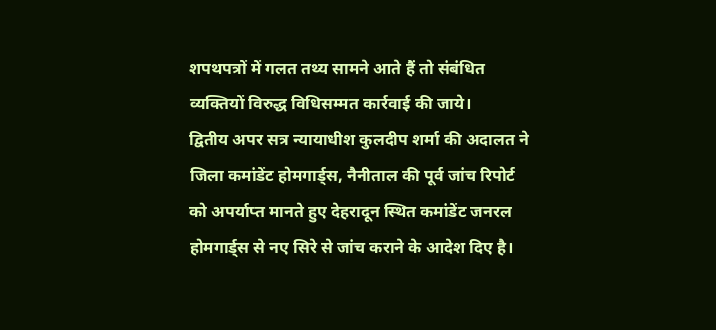शपथपत्रों में गलत तथ्य सामने आते हैं तो संबंधित व्यक्तियों विरुद्ध विधिसम्मत कार्रवाई की जाये।
द्वितीय अपर सत्र न्यायाधीश कुलदीप शर्मा की अदालत ने जिला कमांडेंट होमगार्ड्स, नैनीताल की पूर्व जांच रिपोर्ट को अपर्याप्त मानते हुए देहरादून स्थित कमांडेंट जनरल होमगार्ड्स से नए सिरे से जांच कराने के आदेश दिए है।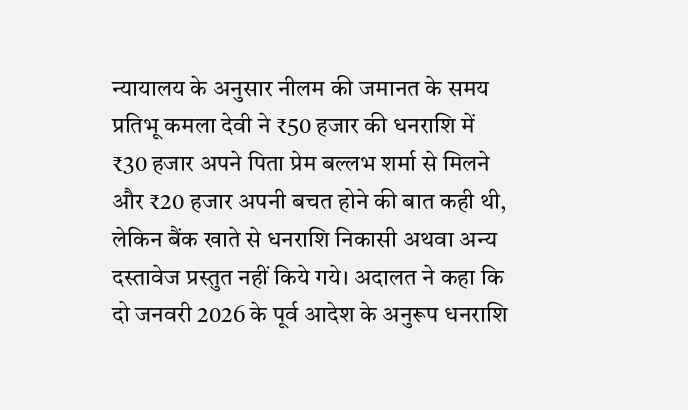न्यायालय के अनुसार नीलम की जमानत के समय प्रतिभू कमला देवी ने ₹50 हजार की धनराशि में ₹30 हजार अपने पिता प्रेम बल्लभ शर्मा से मिलने और ₹20 हजार अपनी बचत होने की बात कही थी, लेकिन बैंक खाते से धनराशि निकासी अथवा अन्य दस्तावेज प्रस्तुत नहीं किये गये। अदालत ने कहा कि दो जनवरी 2026 के पूर्व आदेश के अनुरूप धनराशि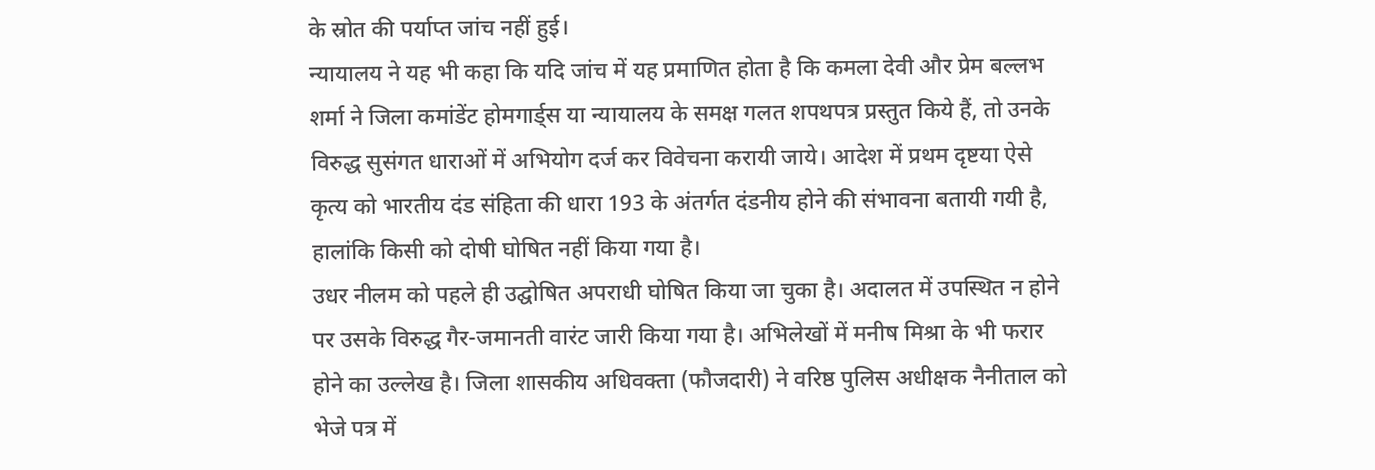के स्रोत की पर्याप्त जांच नहीं हुई।
न्यायालय ने यह भी कहा कि यदि जांच में यह प्रमाणित होता है कि कमला देवी और प्रेम बल्लभ शर्मा ने जिला कमांडेंट होमगार्ड्स या न्यायालय के समक्ष गलत शपथपत्र प्रस्तुत किये हैं, तो उनके विरुद्ध सुसंगत धाराओं में अभियोग दर्ज कर विवेचना करायी जाये। आदेश में प्रथम दृष्टया ऐसे कृत्य को भारतीय दंड संहिता की धारा 193 के अंतर्गत दंडनीय होने की संभावना बतायी गयी है, हालांकि किसी को दोषी घोषित नहीं किया गया है।
उधर नीलम को पहले ही उद्घोषित अपराधी घोषित किया जा चुका है। अदालत में उपस्थित न होने पर उसके विरुद्ध गैर-जमानती वारंट जारी किया गया है। अभिलेखों में मनीष मिश्रा के भी फरार होने का उल्लेख है। जिला शासकीय अधिवक्ता (फौजदारी) ने वरिष्ठ पुलिस अधीक्षक नैनीताल को भेजे पत्र में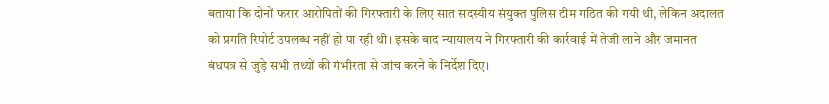बताया कि दोनों फरार आरोपितों की गिरफ्तारी के लिए सात सदस्यीय संयुक्त पुलिस टीम गठित की गयी थी, लेकिन अदालत को प्रगति रिपोर्ट उपलब्ध नहीं हो पा रही थी। इसके बाद न्यायालय ने गिरफ्तारी की कार्रवाई में तेजी लाने और जमानत बंधपत्र से जुड़े सभी तथ्यों की गंभीरता से जांच करने के निर्देश दिए।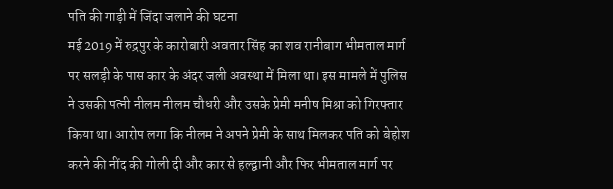पति की गाड़ी में जिंदा जलाने की घटना
मई 2019 में रुद्रपुर के कारोबारी अवतार सिंह का शव रानीबाग भीमताल मार्ग पर सलड़ी के पास कार के अंदर जली अवस्था में मिला था। इस मामले में पुलिस ने उसकी पत्नी नीलम नीलम चौधरी और उसके प्रेमी मनीष मिश्रा को गिरफ्तार किया था। आरोप लगा कि नीलम ने अपने प्रेमी के साथ मिलकर पति को बेहोश करने की नींद की गोली दी और कार से हल्द्वानी और फिर भीमताल मार्ग पर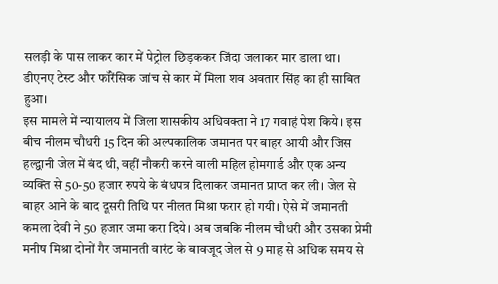सलड़ी के पास लाकर कार में पेट्रोल छिड़ककर जिंदा जलाकर मार डाला था। डीएनए टेस्ट और फॉरेंसिक जांच से कार में मिला शव अवतार सिंह का ही साबित हुआ।
इस मामले में न्यायालय में जिला शासकीय अधिवक्ता ने 17 गवाहं पेश किये। इस बीच नीलम चौधरी 15 दिन की अल्पकालिक जमानत पर बाहर आयी और जिस हल्द्वानी जेल में बंद थी, वहीं नौकरी करने वाली महिल होमगार्ड और एक अन्य व्यक्ति से 50-50 हजार रुपये के बंधपत्र दिलाकर जमानत प्राप्त कर ली। जेल से बाहर आने के बाद दूसरी तिथि पर नीलत मिश्रा फरार हो गयी। ऐसे में जमानती कमला देवी ने 50 हजार जमा करा दिये। अब जबकि नीलम चौधरी और उसका प्रेमी मनीष मिश्रा दोनों गैर जमानती वारंट के बावजूद जेल से 9 माह से अधिक समय से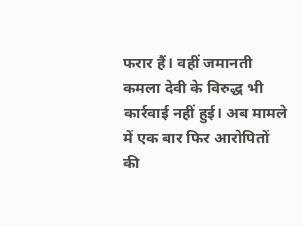फरार हैं। वहीं जमानती कमला देवी के विरुद्ध भी कार्रवाई नहीं हुई। अब मामले में एक बार फिर आरोपितों की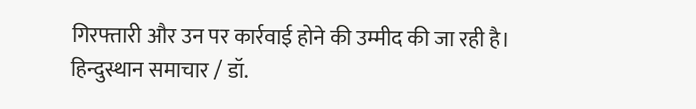गिरफ्तारी और उन पर कार्रवाई होने की उम्मीद की जा रही है।
हिन्दुस्थान समाचार / डॉ.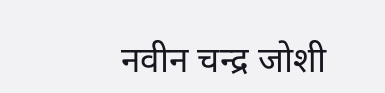नवीन चन्द्र जोशी